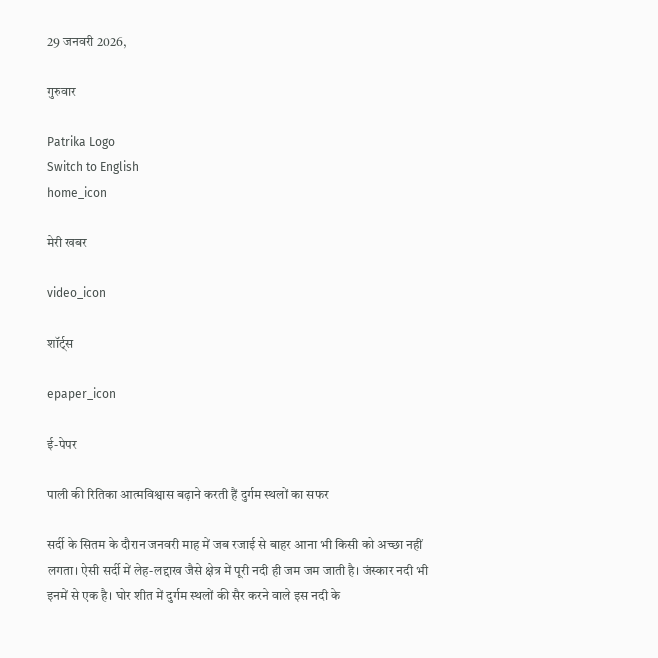29 जनवरी 2026,

गुरुवार

Patrika Logo
Switch to English
home_icon

मेरी खबर

video_icon

शॉर्ट्स

epaper_icon

ई-पेपर

पाली की रितिका आत्मविश्वास बढ़ाने करती हैं दुर्गम स्थलों का सफर

सर्दी के सितम के दौरान जनवरी माह में जब रजाई से बाहर आना भी किसी को अच्छा नहीं लगता। ऐसी सर्दी में लेह-लद्दाख जैसे क्षेत्र में पूरी नदी ही जम जम जाती है। जंस्कार नदी भी इनमें से एक है। घोर शीत में दुर्गम स्थलों की सैर करने वाले इस नदी के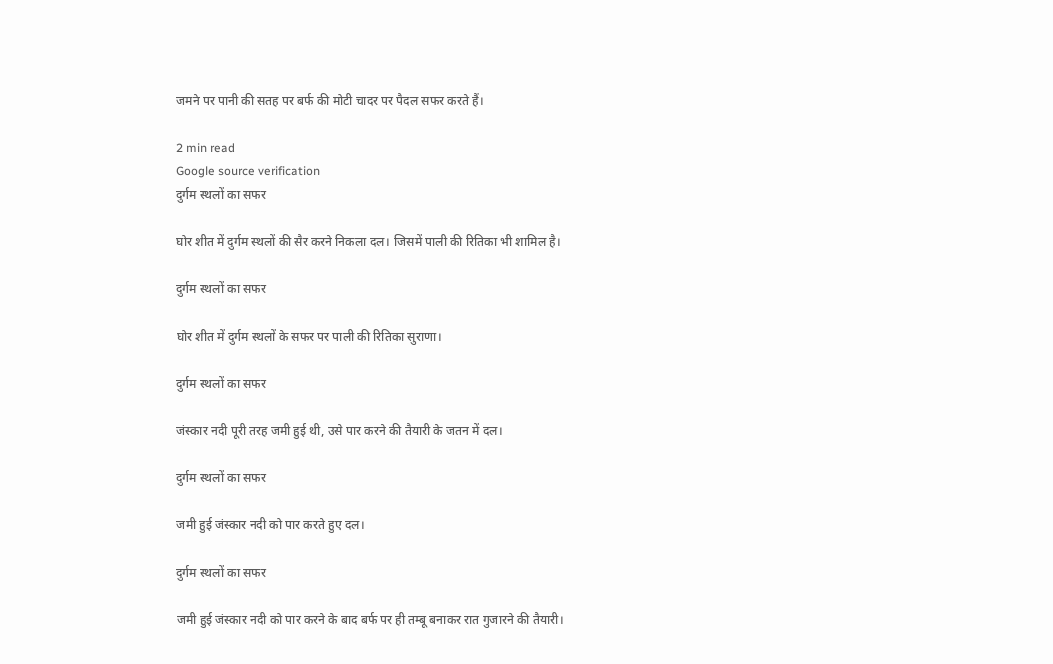जमने पर पानी की सतह पर बर्फ की मोटी चादर पर पैदल सफर करते हैं।

2 min read
Google source verification
दुर्गम स्थलों का सफर

घोर शीत में दुर्गम स्थलों की सैर करने निकला दल। जिसमें पाली की रितिका भी शामिल है।

दुर्गम स्थलों का सफर

घोर शीत में दुर्गम स्थलों के सफर पर पाली की रितिका सुराणा।

दुर्गम स्थलों का सफर

जंस्कार नदी पूरी तरह जमी हुई थी, उसे पार करने की तैयारी के जतन में दल।

दुर्गम स्थलों का सफर

जमी हुई जंस्कार नदी को पार करते हुए दल।

दुर्गम स्थलों का सफर

जमी हुई जंस्कार नदी को पार करने के बाद बर्फ पर ही तम्बू बनाकर रात गुजारने की तैयारी।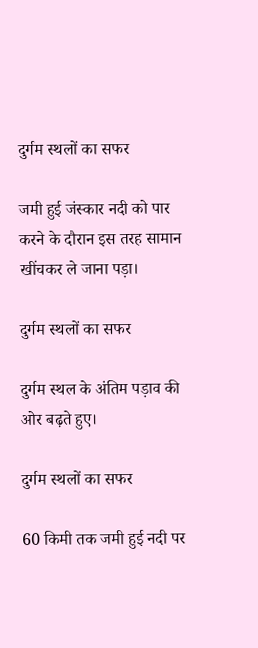दुर्गम स्थलों का सफर

जमी हुई जंस्कार नदी को पार करने के दौरान इस तरह सामान खींचकर ले जाना पड़ा।

दुर्गम स्थलों का सफर

दुर्गम स्थल के अंतिम पड़ाव की ओर बढ़ते हुए।

दुर्गम स्थलों का सफर

60 किमी तक जमी हुई नदी पर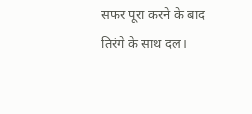सफर पूरा करने के बाद तिरंगे के साथ दल।